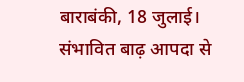बाराबंकी, 18 जुलाई।
संभावित बाढ़ आपदा से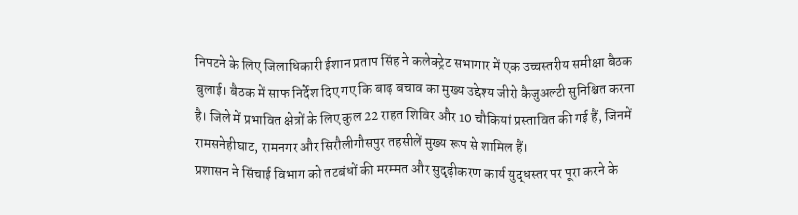निपटने के लिए जिलाधिकारी ईशान प्रताप सिंह ने कलेक्ट्रेट सभागार में एक उच्चस्तरीय समीक्षा बैठक बुलाई। बैठक में साफ निर्देश दिए गए कि बाढ़ बचाव का मुख्य उद्देश्य जीरो कैजुअल्टी सुनिश्चित करना है। जिले में प्रभावित क्षेत्रों के लिए कुल 22 राहत शिविर और 10 चौकियां प्रस्तावित की गई हैं, जिनमें रामसनेहीघाट, रामनगर और सिरौलीगौसपुर तहसीलें मुख्य रूप से शामिल हैं।
प्रशासन ने सिंचाई विभाग को तटबंधों की मरम्मत और सुदृढ़ीकरण कार्य युद्धस्तर पर पूरा करने के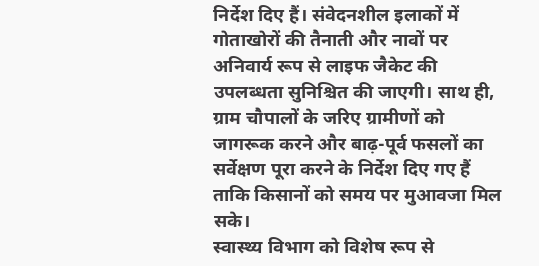निर्देश दिए हैं। संवेदनशील इलाकों में गोताखोरों की तैनाती और नावों पर अनिवार्य रूप से लाइफ जैकेट की उपलब्धता सुनिश्चित की जाएगी। साथ ही, ग्राम चौपालों के जरिए ग्रामीणों को जागरूक करने और बाढ़-पूर्व फसलों का सर्वेक्षण पूरा करने के निर्देश दिए गए हैं ताकि किसानों को समय पर मुआवजा मिल सके।
स्वास्थ्य विभाग को विशेष रूप से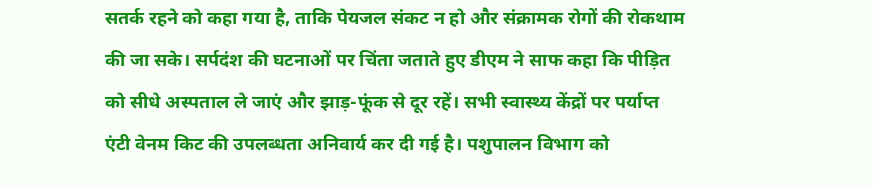सतर्क रहने को कहा गया है, ताकि पेयजल संकट न हो और संक्रामक रोगों की रोकथाम की जा सके। सर्पदंश की घटनाओं पर चिंता जताते हुए डीएम ने साफ कहा कि पीड़ित को सीधे अस्पताल ले जाएं और झाड़-फूंक से दूर रहें। सभी स्वास्थ्य केंद्रों पर पर्याप्त एंटी वेनम किट की उपलब्धता अनिवार्य कर दी गई है। पशुपालन विभाग को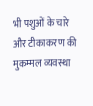भी पशुओं के चारे और टीकाकरण की मुकम्मल व्यवस्था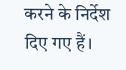करने के निर्देश दिए गए हैं।